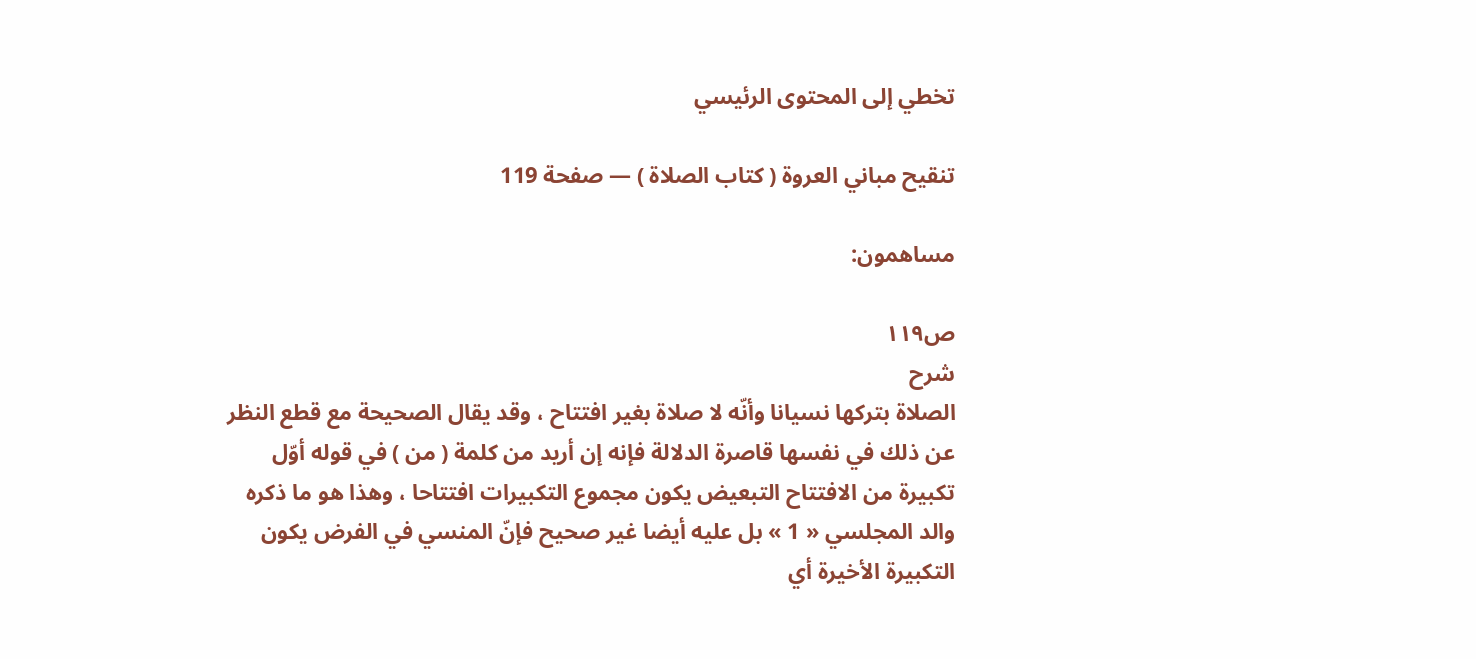تخطي إلى المحتوى الرئيسي

تنقيح مباني العروة ( كتاب الصلاة ) — صفحة 119

مساهمون:

ص١١٩
شرح
الصلاة بتركها نسيانا وأنّه لا صلاة بغير افتتاح ، وقد يقال الصحيحة مع قطع النظر عن ذلك في نفسها قاصرة الدلالة فإنه إن أريد من كلمة ( من ) في قوله أوّل تكبيرة من الافتتاح التبعيض يكون مجموع التكبيرات افتتاحا ، وهذا هو ما ذكره والد المجلسي « 1 » بل عليه أيضا غير صحيح فإنّ المنسي في الفرض يكون التكبيرة الأخيرة أي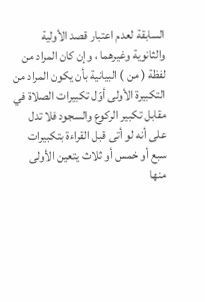السابقة لعدم اعتبار قصد الأولية والثانوية وغيرهما ، وإن كان المراد من لفظة ( من ) البيانية بأن يكون المراد من التكبيرة الأولى أوّل تكبيرات الصلاة في مقابل تكبير الركوع والسجود فلا تدل على أنه لو أتى قبل القراءة بتكبيرات سبع أو خمس أو ثلاث يتعين الأولى منها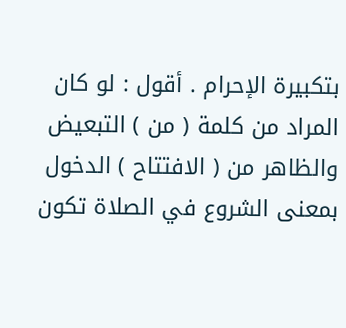بتكبيرة الإحرام . أقول : لو كان المراد من كلمة ( من ) التبعيض والظاهر من ( الافتتاح ) الدخول بمعنى الشروع في الصلاة تكون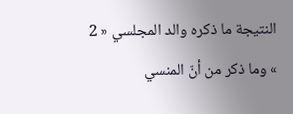النتيجة ما ذكره والد المجلسي « 2 » وما ذكر من أنّ المنسي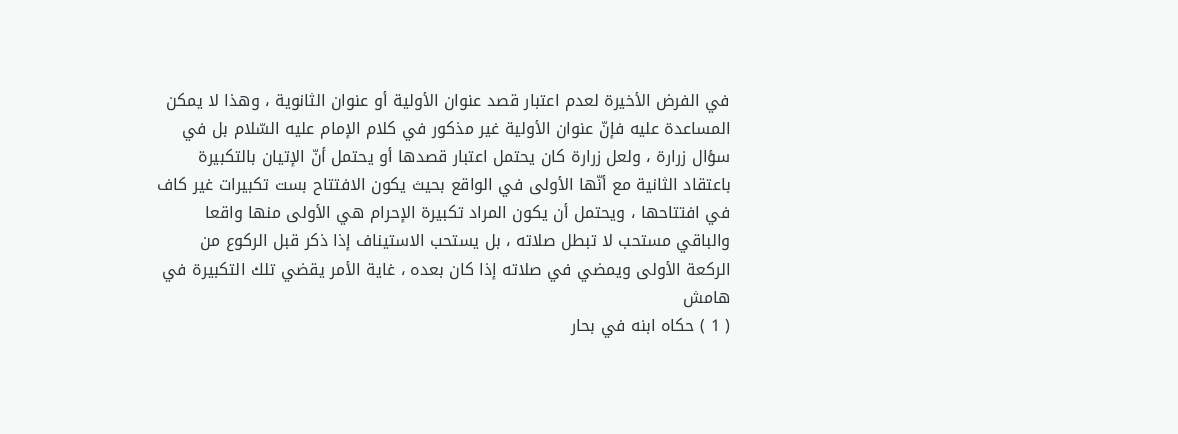في الفرض الأخيرة لعدم اعتبار قصد عنوان الأولية أو عنوان الثانوية ، وهذا لا يمكن المساعدة عليه فإنّ عنوان الأولية غير مذكور في كلام الإمام عليه السّلام بل في سؤال زرارة ، ولعل زرارة كان يحتمل اعتبار قصدها أو يحتمل أنّ الإتيان بالتكبيرة باعتقاد الثانية مع أنّها الأولى في الواقع بحيث يكون الافتتاح بست تكبيرات غير كاف في افتتاحها ، ويحتمل أن يكون المراد تكبيرة الإحرام هي الأولى منها واقعا والباقي مستحب لا تبطل صلاته ، بل يستحب الاستيناف إذا ذكر قبل الركوع من الركعة الأولى ويمضي في صلاته إذا كان بعده ، غاية الأمر يقضي تلك التكبيرة في
هامش
( 1 ) حكاه ابنه في بحار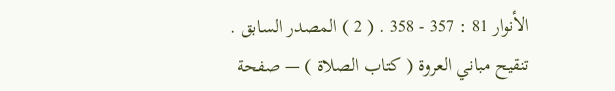الأنوار 81 : 357 - 358 . ( 2 ) المصدر السابق .
تنقيح مباني العروة ( كتاب الصلاة ) — صفحة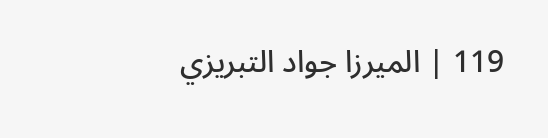119 | الميرزا جواد التبريزي